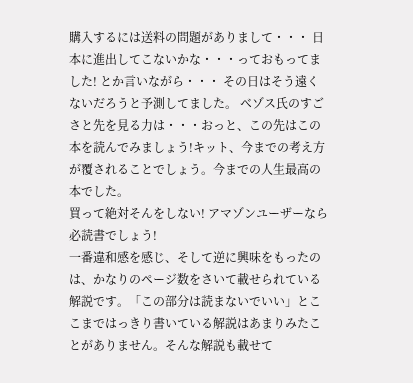購入するには送料の問題がありまして・・・ 日本に進出してこないかな・・・っておもってました! とか言いながら・・・ その日はそう遠くないだろうと予測してました。 ベゾス氏のすごさと先を見る力は・・・おっと、この先はこの本を読んでみましょう!キット、今までの考え方が覆されることでしょう。今までの人生最高の本でした。
買って絶対そんをしない! アマゾンユーザーなら必読書でしょう!
一番違和感を感じ、そして逆に興味をもったのは、かなりのページ数をさいて載せられている解説です。「この部分は読まないでいい」とここまではっきり書いている解説はあまりみたことがありません。そんな解説も載せて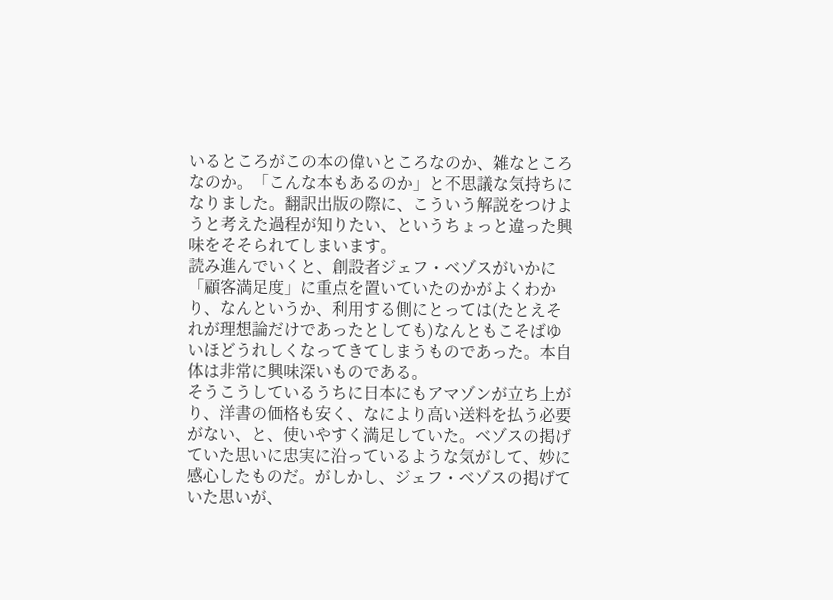いるところがこの本の偉いところなのか、雑なところなのか。「こんな本もあるのか」と不思議な気持ちになりました。翻訳出版の際に、こういう解説をつけようと考えた過程が知りたい、というちょっと違った興味をそそられてしまいます。
読み進んでいくと、創設者ジェフ・ベゾスがいかに「顧客満足度」に重点を置いていたのかがよくわかり、なんというか、利用する側にとっては(たとえそれが理想論だけであったとしても)なんともこそばゆいほどうれしくなってきてしまうものであった。本自体は非常に興味深いものである。
そうこうしているうちに日本にもアマゾンが立ち上がり、洋書の価格も安く、なにより高い送料を払う必要がない、と、使いやすく満足していた。ベゾスの掲げていた思いに忠実に沿っているような気がして、妙に感心したものだ。がしかし、ジェフ・ベゾスの掲げていた思いが、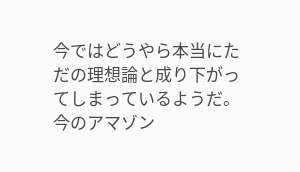今ではどうやら本当にただの理想論と成り下がってしまっているようだ。今のアマゾン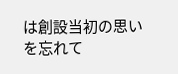は創設当初の思いを忘れて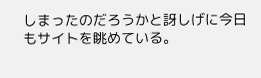しまったのだろうかと訝しげに今日もサイトを眺めている。